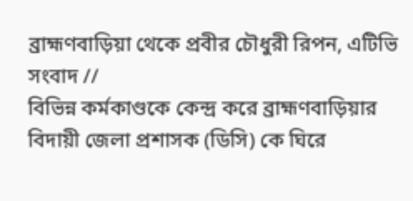ব্রাহ্মণবাড়িয়া থেকে প্রবীর চৌধুরী রিপন, এটিভি সংবাদ //
বিভিন্ন কর্মকাণ্ডকে কেন্দ্র করে ব্রাহ্মণবাড়িয়ার বিদায়ী জেলা প্রশাসক (ডিসি) কে ঘিরে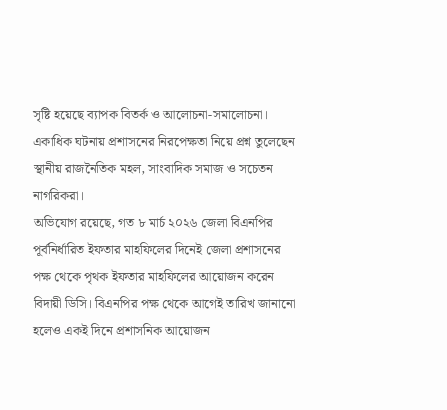সৃষ্টি হয়েছে ব্যাপক বিতর্ক ও আলোচনা-সমালোচনা। একাধিক ঘটনায় প্রশাসনের নিরপেক্ষতা নিয়ে প্রশ্ন তুলেছেন স্থানীয় রাজনৈতিক মহল, সাংবাদিক সমাজ ও সচেতন নাগরিকরা।
অভিযোগ রয়েছে, গত ৮ মার্চ ২০২৬ জেলা বিএনপির পূর্বনির্ধারিত ইফতার মাহফিলের দিনেই জেলা প্রশাসনের পক্ষ থেকে পৃথক ইফতার মাহফিলের আয়োজন করেন বিদায়ী ডিসি। বিএনপির পক্ষ থেকে আগেই তারিখ জানানো হলেও একই দিনে প্রশাসনিক আয়োজন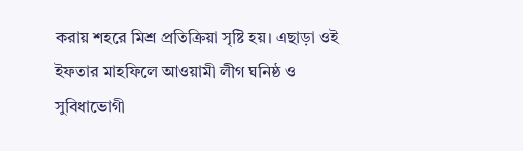করায় শহরে মিশ্র প্রতিক্রিয়া সৃষ্টি হয়। এছাড়া ওই ইফতার মাহফিলে আওয়ামী লীগ ঘনিষ্ঠ ও সুবিধাভোগী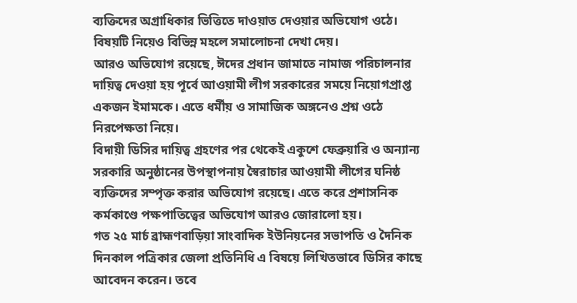ব্যক্তিদের অগ্রাধিকার ভিত্তিতে দাওয়াত দেওয়ার অভিযোগ ওঠে। বিষয়টি নিয়েও বিভিন্ন মহলে সমালোচনা দেখা দেয়।
আরও অভিযোগ রয়েছে, ঈদের প্রধান জামাতে নামাজ পরিচালনার দায়িত্ব দেওয়া হয় পূর্বে আওয়ামী লীগ সরকারের সময়ে নিয়োগপ্রাপ্ত একজন ইমামকে। এতে ধর্মীয় ও সামাজিক অঙ্গনেও প্রশ্ন ওঠে নিরপেক্ষতা নিয়ে।
বিদায়ী ডিসির দায়িত্ব গ্রহণের পর থেকেই একুশে ফেব্রুয়ারি ও অন্যান্য সরকারি অনুষ্ঠানের উপস্থাপনায় স্বৈরাচার আওয়ামী লীগের ঘনিষ্ঠ ব্যক্তিদের সম্পৃক্ত করার অভিযোগ রয়েছে। এতে করে প্রশাসনিক কর্মকাণ্ডে পক্ষপাতিত্বের অভিযোগ আরও জোরালো হয়।
গত ২৫ মার্চ ব্রাহ্মণবাড়িয়া সাংবাদিক ইউনিয়নের সভাপতি ও দৈনিক দিনকাল পত্রিকার জেলা প্রতিনিধি এ বিষয়ে লিখিতভাবে ডিসির কাছে আবেদন করেন। তবে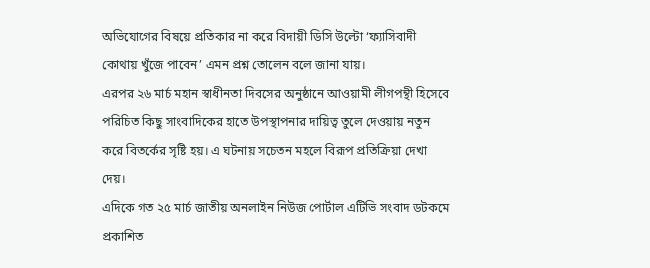অভিযোগের বিষয়ে প্রতিকার না করে বিদায়ী ডিসি উল্টো ‘ফ্যাসিবাদী কোথায় খুঁজে পাবেন’ এমন প্রশ্ন তোলেন বলে জানা যায়।
এরপর ২৬ মার্চ মহান স্বাধীনতা দিবসের অনুষ্ঠানে আওয়ামী লীগপন্থী হিসেবে পরিচিত কিছু সাংবাদিকের হাতে উপস্থাপনার দায়িত্ব তুলে দেওয়ায় নতুন করে বিতর্কের সৃষ্টি হয়। এ ঘটনায় সচেতন মহলে বিরূপ প্রতিক্রিয়া দেখা দেয়।
এদিকে গত ২৫ মার্চ জাতীয় অনলাইন নিউজ পোর্টাল এটিভি সংবাদ ডটকমে প্রকাশিত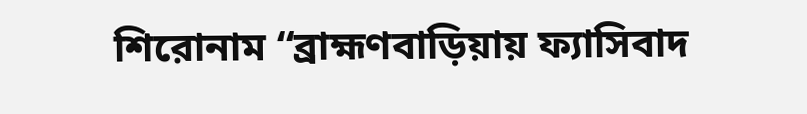শিরোনাম “ব্রাহ্মণবাড়িয়ায় ফ্যাসিবাদ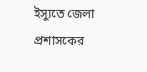ইস্যুতে জেলা প্রশাসকের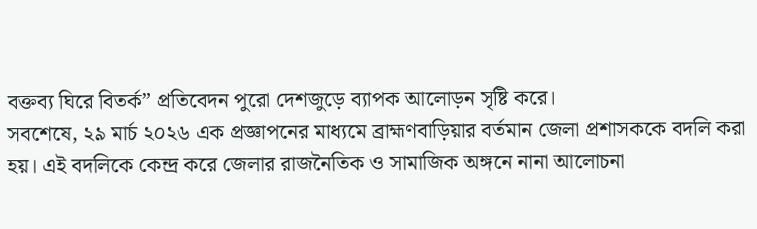বক্তব্য ঘিরে বিতর্ক” প্রতিবেদন পুরো দেশজুড়ে ব্যাপক আলোড়ন সৃষ্টি করে।
সবশেষে, ২৯ মার্চ ২০২৬ এক প্রজ্ঞাপনের মাধ্যমে ব্রাহ্মণবাড়িয়ার বর্তমান জেলা প্রশাসককে বদলি করা হয়। এই বদলিকে কেন্দ্র করে জেলার রাজনৈতিক ও সামাজিক অঙ্গনে নানা আলোচনা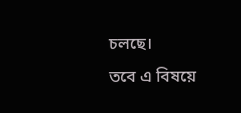চলছে।
তবে এ বিষয়ে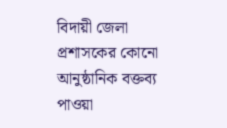বিদায়ী জেলা প্রশাসকের কোনো আনুষ্ঠানিক বক্তব্য পাওয়া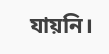যায়নি।